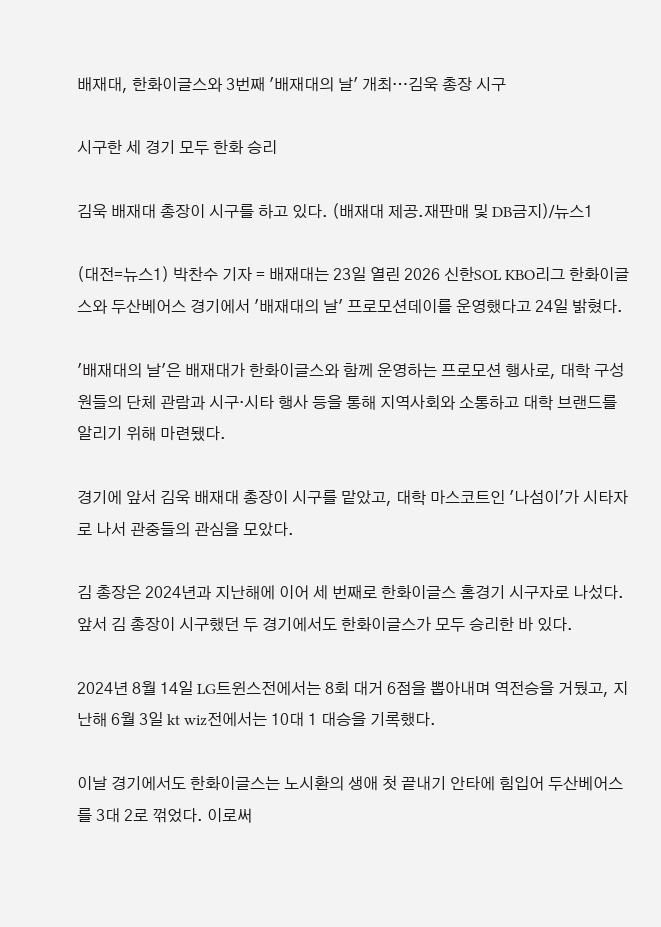배재대, 한화이글스와 3번째 '배재대의 날' 개최…김욱 총장 시구

시구한 세 경기 모두 한화 승리

김욱 배재대 총장이 시구를 하고 있다. (배재대 제공.재판매 및 DB금지)/뉴스1

(대전=뉴스1) 박찬수 기자 = 배재대는 23일 열린 2026 신한SOL KBO리그 한화이글스와 두산베어스 경기에서 '배재대의 날' 프로모션데이를 운영했다고 24일 밝혔다.

'배재대의 날'은 배재대가 한화이글스와 함께 운영하는 프로모션 행사로, 대학 구성원들의 단체 관람과 시구·시타 행사 등을 통해 지역사회와 소통하고 대학 브랜드를 알리기 위해 마련됐다.

경기에 앞서 김욱 배재대 총장이 시구를 맡았고, 대학 마스코트인 '나섬이'가 시타자로 나서 관중들의 관심을 모았다.

김 총장은 2024년과 지난해에 이어 세 번째로 한화이글스 홈경기 시구자로 나섰다. 앞서 김 총장이 시구했던 두 경기에서도 한화이글스가 모두 승리한 바 있다.

2024년 8월 14일 LG트윈스전에서는 8회 대거 6점을 뽑아내며 역전승을 거뒀고, 지난해 6월 3일 kt wiz전에서는 10대 1 대승을 기록했다.

이날 경기에서도 한화이글스는 노시환의 생애 첫 끝내기 안타에 힘입어 두산베어스를 3대 2로 꺾었다. 이로써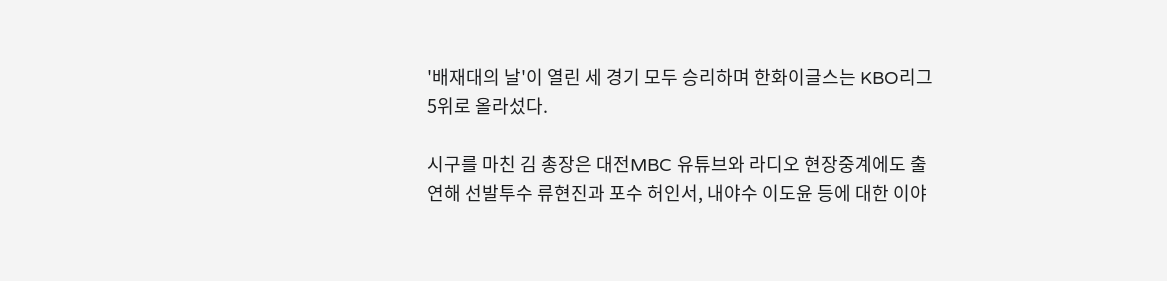'배재대의 날'이 열린 세 경기 모두 승리하며 한화이글스는 KBO리그 5위로 올라섰다.

시구를 마친 김 총장은 대전MBC 유튜브와 라디오 현장중계에도 출연해 선발투수 류현진과 포수 허인서, 내야수 이도윤 등에 대한 이야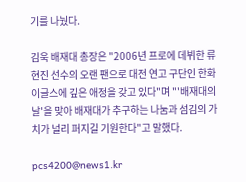기를 나눴다.

김욱 배재대 총장은 "2006년 프로에 데뷔한 류현진 선수의 오랜 팬으로 대전 연고 구단인 한화이글스에 깊은 애정을 갖고 있다"며 "'배재대의 날'을 맞아 배재대가 추구하는 나눔과 섬김의 가치가 널리 퍼지길 기원한다"고 말했다.

pcs4200@news1.kr